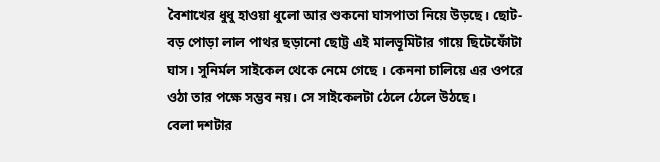বৈশাখের ধুধু হাওয়া ধুলো আর শুকনো ঘাসপাতা নিয়ে উড়ছে। ছোট-বড় পোড়া লাল পাথর ছড়ানো ছোট্ট এই মালভূমিটার গায়ে ছিটেফোঁটা ঘাস। সুনির্মল সাইকেল থেকে নেমে গেছে । কেননা চালিয়ে এর ওপরে ওঠা তার পক্ষে সম্ভব নয়। সে সাইকেলটা ঠেলে ঠেলে উঠছে।
বেলা দশটার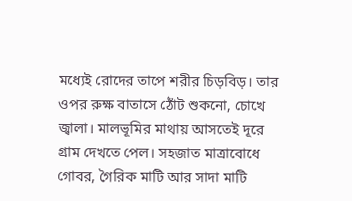মধ্যেই রোদের তাপে শরীর চিড়বিড়। তার ওপর রুক্ষ বাতাসে ঠোঁট শুকনো, চোখে জ্বালা। মালভূমির মাথায় আসতেই দূরে গ্রাম দেখতে পেল। সহজাত মাত্রাবোধে গোবর, গৈরিক মাটি আর সাদা মাটি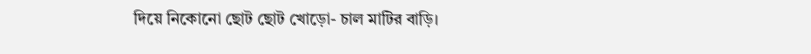দিয়ে নিকোনো ছোট ছোট খোড়ো- চাল মাটির বাড়ি।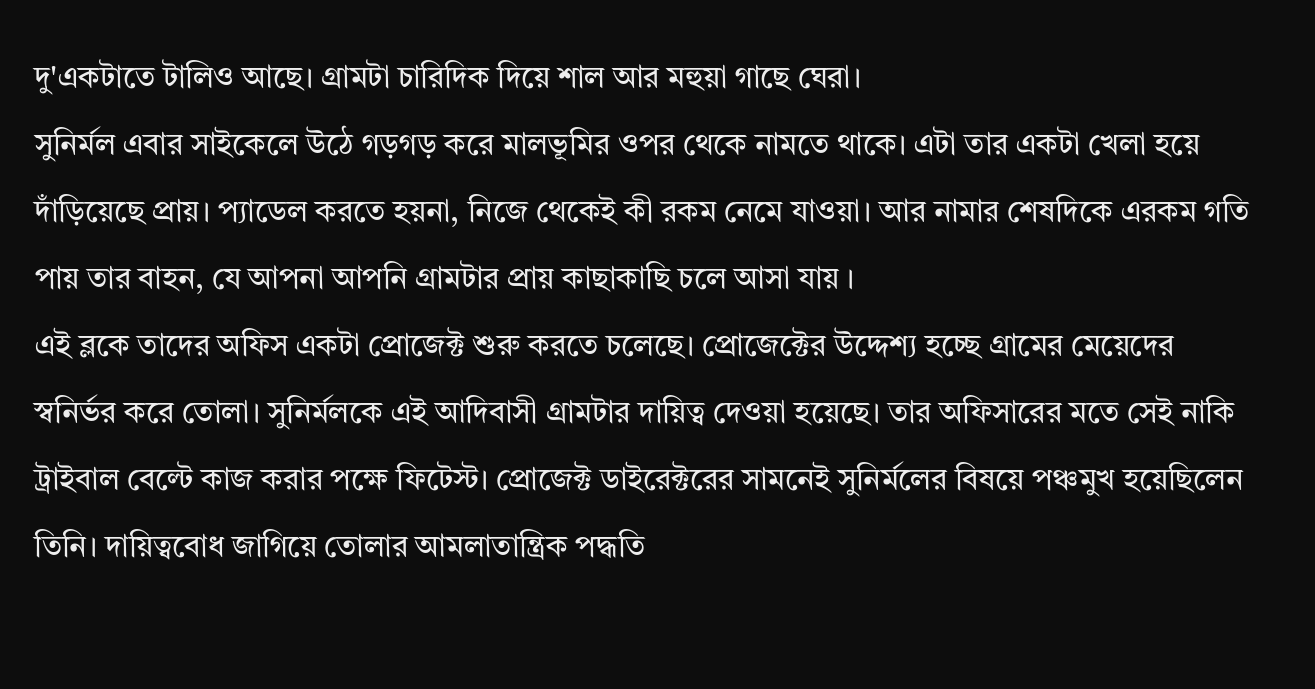দু'একটাতে টালিও আছে। গ্রামটা চারিদিক দিয়ে শাল আর মহুয়া গাছে ঘেরা।
সুনির্মল এবার সাইকেলে উঠে গড়গড় করে মালভূমির ওপর থেকে নামতে থাকে। এটা তার একটা খেলা হয়ে দাঁড়িয়েছে প্রায়। প্যাডেল করতে হয়না, নিজে থেকেই কী রকম নেমে যাওয়া। আর নামার শেষদিকে এরকম গতি পায় তার বাহন, যে আপনা আপনি গ্রামটার প্রায় কাছাকাছি চলে আসা যায় ।
এই ব্লকে তাদের অফিস একটা প্রোজেক্ট শুরু করতে চলেছে। প্রোজেক্টের উদ্দেশ্য হচ্ছে গ্রামের মেয়েদের স্বনির্ভর করে তোলা। সুনির্মলকে এই আদিবাসী গ্রামটার দায়িত্ব দেওয়া হয়েছে। তার অফিসারের মতে সেই নাকি ট্রাইবাল বেল্টে কাজ করার পক্ষে ফিটেস্ট। প্রোজেক্ট ডাইরেক্টরের সামনেই সুনির্মলের বিষয়ে পঞ্চমুখ হয়েছিলেন তিনি। দায়িত্ববোধ জাগিয়ে তোলার আমলাতান্ত্রিক পদ্ধতি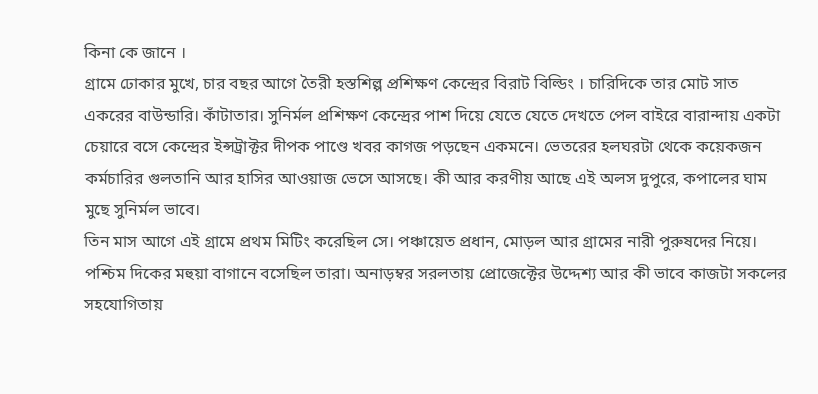কিনা কে জানে ।
গ্রামে ঢোকার মুখে, চার বছর আগে তৈরী হস্তশিল্প প্রশিক্ষণ কেন্দ্রের বিরাট বিল্ডিং । চারিদিকে তার মোট সাত একরের বাউন্ডারি। কাঁটাতার। সুনির্মল প্রশিক্ষণ কেন্দ্রের পাশ দিয়ে যেতে যেতে দেখতে পেল বাইরে বারান্দায় একটা চেয়ারে বসে কেন্দ্রের ইন্সট্রাক্টর দীপক পাণ্ডে খবর কাগজ পড়ছেন একমনে। ভেতরের হলঘরটা থেকে কয়েকজন কর্মচারির গুলতানি আর হাসির আওয়াজ ভেসে আসছে। কী আর করণীয় আছে এই অলস দুপুরে, কপালের ঘাম মুছে সুনির্মল ভাবে।
তিন মাস আগে এই গ্রামে প্রথম মিটিং করেছিল সে। পঞ্চায়েত প্রধান, মোড়ল আর গ্রামের নারী পুরুষদের নিয়ে। পশ্চিম দিকের মহুয়া বাগানে বসেছিল তারা। অনাড়ম্বর সরলতায় প্রোজেক্টের উদ্দেশ্য আর কী ভাবে কাজটা সকলের সহযোগিতায়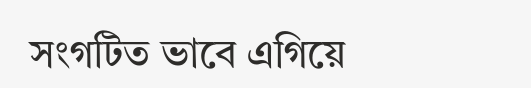সংগটিত ভাবে এগিয়ে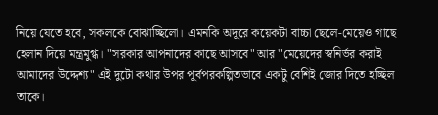নিয়ে যেতে হবে, সকলকে বোঝাচ্ছিলো। এমনকি অদূরে কয়েকটা বাচ্চা ছেলে-মেয়েও গাছে হেলান দিয়ে মন্ত্রমুগ্ধ। "সরকার আপনাদের কাছে আসবে" আর "মেয়েদের স্বনির্ভর করাই আমাদের উদ্দেশ্য" এই দুটো কথার উপর পূর্বপরকল্পিতভাবে একটু বেশিই জোর দিতে হচ্ছিল তাকে।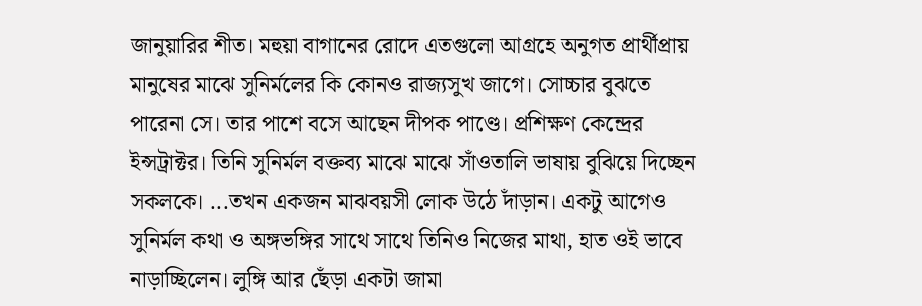জানুয়ারির শীত। মহুয়া বাগানের রোদে এতগুলো আগ্রহে অনুগত প্রার্থীপ্রায় মানুষের মাঝে সুনির্মলের কি কোনও রাজ্যসুখ জাগে। সোচ্চার বুঝতে পারেনা সে। তার পাশে বসে আছেন দীপক পাণ্ডে। প্রশিক্ষণ কেন্দ্রের ইন্সট্রাক্টর। তিনি সুনির্মল বক্তব্য মাঝে মাঝে সাঁওতালি ভাষায় বুঝিয়ে দিচ্ছেন সকলকে। ...তখন একজন মাঝবয়সী লোক উঠে দাঁড়ান। একটু আগেও সুনির্মল কথা ও অঙ্গভঙ্গির সাথে সাথে তিনিও নিজের মাথা, হাত ওই ভাবে নাড়াচ্ছিলেন। লুঙ্গি আর ছেঁড়া একটা জামা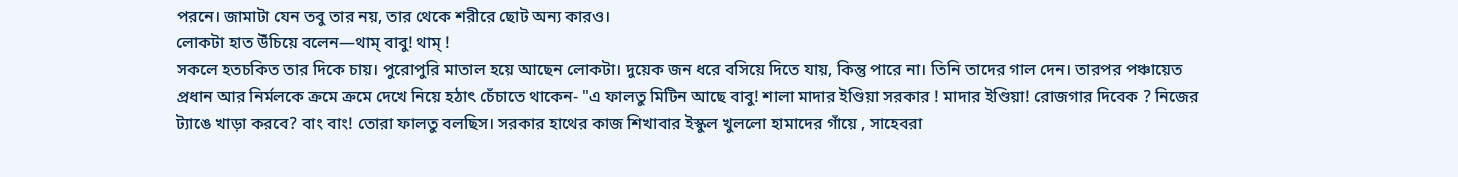পরনে। জামাটা যেন তবু তার নয়, তার থেকে শরীরে ছোট অন্য কারও।
লোকটা হাত উঁচিয়ে বলেন—থাম্ বাবু! থাম্ !
সকলে হতচকিত তার দিকে চায়। পুরোপুরি মাতাল হয়ে আছেন লোকটা। দুয়েক জন ধরে বসিয়ে দিতে যায়, কিন্তু পারে না। তিনি তাদের গাল দেন। তারপর পঞ্চায়েত প্রধান আর নির্মলকে ক্রমে ক্রমে দেখে নিয়ে হঠাৎ চেঁচাতে থাকেন- "এ ফালতু মিটিন আছে বাবু! শালা মাদার ইণ্ডিয়া সরকার ! মাদার ইণ্ডিয়া! রোজগার দিবেক ? নিজের ট্যাঙে খাড়া করবে? বাং বাং! তোরা ফালতু বলছিস। সরকার হাথের কাজ শিখাবার ইস্কুল খুললো হামাদের গাঁয়ে , সাহেবরা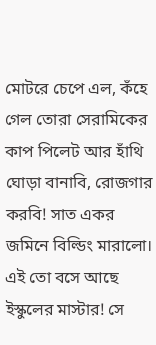মোটরে চেপে এল, কঁহে গেল তোরা সেরামিকের কাপ পিলেট আর হাঁথি ঘোড়া বানাবি, রোজগার করবি! সাত একর জমিনে বিল্ডিং মারালো। এই তো বসে আছে ইস্কুলের মাস্টার! সে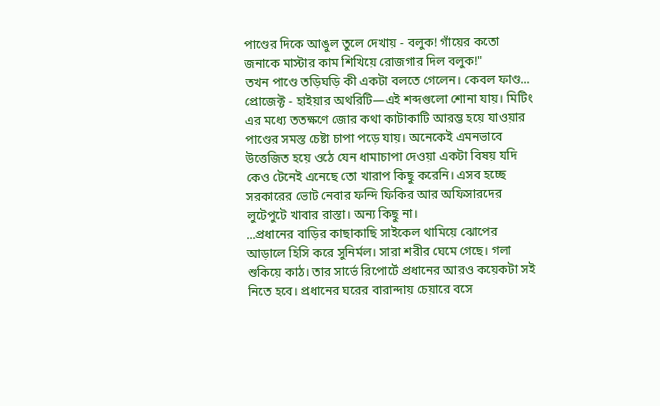পাণ্ডের দিকে আঙুল তুলে দেখায় - বলুক! গাঁয়ের কতো জনাকে মাস্টার কাম শিখিয়ে রোজগার দিল বলুক!"
তখন পাণ্ডে তড়িঘড়ি কী একটা বলতে গেলেন। কেবল ফাণ্ড... প্রোজেক্ট - হাইয়ার অথরিটি—এই শব্দগুলো শোনা যায়। মিটিং এর মধ্যে ততক্ষণে জোর কথা কাটাকাটি আরম্ভ হয়ে যাওয়ার পাণ্ডের সমস্ত চেষ্টা চাপা পড়ে যায়। অনেকেই এমনভাবে উত্তেজিত হয়ে ওঠে যেন ধামাচাপা দেওয়া একটা বিষয় যদি কেও টেনেই এনেছে তো খারাপ কিছু করেনি। এসব হচ্ছে সরকারের ভোট নেবার ফন্দি ফিকির আর অফিসারদের লুটেপুটে খাবার রাস্তা। অন্য কিছু না।
...প্রধানের বাড়ির কাছাকাছি সাইকেল থামিয়ে ঝোপের আড়ালে হিসি করে সুনির্মল। সারা শরীর ঘেমে গেছে। গলা শুকিয়ে কাঠ। তার সার্ভে রিপোর্টে প্রধানের আরও কয়েকটা সই নিতে হবে। প্রধানের ঘরের বারান্দায় চেয়ারে বসে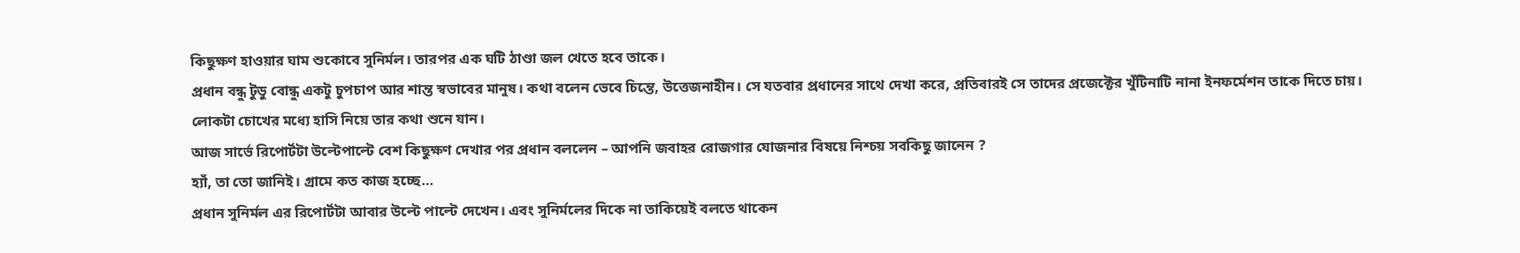কিছুক্ষণ হাওয়ার ঘাম শুকোবে সুনির্মল। তারপর এক ঘটি ঠাণ্ডা জল খেতে হবে তাকে।
প্রধান বন্ধু টুডু বোন্ধু একটু চুপচাপ আর শান্ত স্বভাবের মানুষ। কথা বলেন ভেবে চিন্তে, উত্তেজনাহীন। সে যতবার প্রধানের সাথে দেখা করে, প্রতিবারই সে তাদের প্রজেক্টের খুঁটিনাটি নানা ইনফর্মেশন তাকে দিতে চায়। লোকটা চোখের মধ্যে হাসি নিয়ে তার কথা শুনে যান।
আজ সার্ভে রিপোর্টটা উল্টেপাল্টে বেশ কিছুক্ষণ দেখার পর প্রধান বললেন – আপনি জবাহর রোজগার যোজনার বিষয়ে নিশ্চয় সবকিছু জানেন ?
হ্যাঁ, তা তো জানিই। গ্রামে কত কাজ হচ্ছে...
প্রধান সুনির্মল এর রিপোর্টটা আবার উল্টে পাল্টে দেখেন। এবং সুনির্মলের দিকে না তাকিয়েই বলতে থাকেন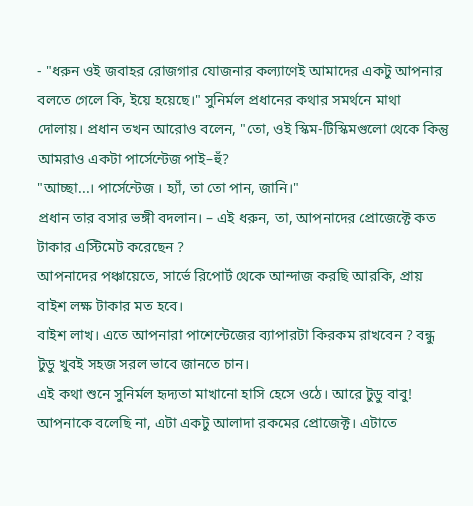- "ধরুন ওই জবাহর রোজগার যোজনার কল্যাণেই আমাদের একটু আপনার বলতে গেলে কি, ইয়ে হয়েছে।" সুনির্মল প্রধানের কথার সমর্থনে মাথা দোলায়। প্রধান তখন আরোও বলেন, "তো, ওই স্কিম-টিস্কিমগুলো থেকে কিন্তু আমরাও একটা পার্সেন্টেজ পাই–হুঁ?
"আচ্ছা...। পার্সেন্টেজ । হ্যাঁ, তা তো পান, জানি।"
প্রধান তার বসার ভঙ্গী বদলান। – এই ধরুন, তা, আপনাদের প্রোজেক্টে কত টাকার এস্টিমেট করেছেন ?
আপনাদের পঞ্চায়েতে, সার্ভে রিপোর্ট থেকে আন্দাজ করছি আরকি, প্রায় বাইশ লক্ষ টাকার মত হবে।
বাইশ লাখ। এতে আপনারা পাশেন্টেজের ব্যাপারটা কিরকম রাখবেন ? বন্ধু টুডু খুবই সহজ সরল ভাবে জানতে চান।
এই কথা শুনে সুনির্মল হৃদ্যতা মাখানো হাসি হেসে ওঠে। আরে টুডু বাবু! আপনাকে বলেছি না, এটা একটু আলাদা রকমের প্রোজেক্ট। এটাতে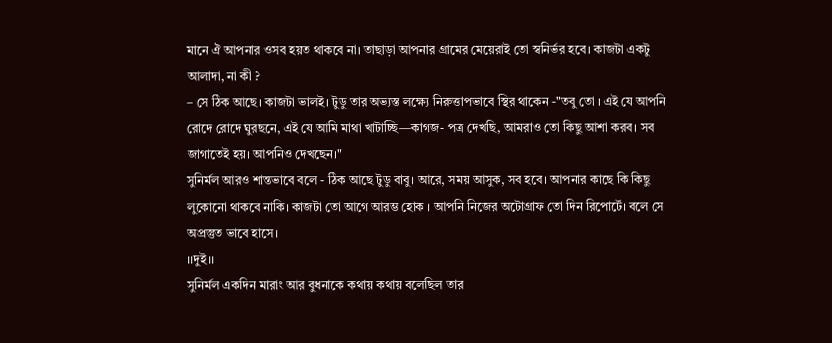মানে ঐ আপনার ওসব হয়ত থাকবে না। তাছাড়া আপনার গ্রামের মেয়েরাই তো স্বনির্ভর হবে। কাজটা একটু আলাদা, না কী ?
– সে ঠিক আছে। কাজটা ভালই। টুডু তার অভ্যস্ত লক্ষ্যে নিরুত্তাপভাবে স্থির থাকেন -"তবু তো । এই যে আপনি রোদে রোদে ঘুরছনে, এই যে আমি মাথা খাটাচ্ছি—কাগজ- পত্র দেখছি, আমরাও তো কিছু আশা করব। সব জাগাতেই হয়। আপনিও দেখছেন।"
সুনির্মল আরও শান্তভাবে বলে - ঠিক আছে টুডু বাবু। আরে, সময় আসুক, সব হবে। আপনার কাছে কি কিছু লুকোনো থাকবে নাকি। কাজটা তো আগে আরম্ভ হোক । আপনি নিজের অটোগ্রাফ তো দিন রিপোর্টে। বলে সে অপ্রস্তুত ভাবে হাসে।
।।দুই।।
সুনির্মল একদিন মারাং আর বুধনাকে কথায় কথায় বলেছিল তার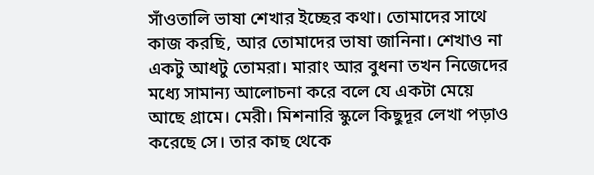সাঁওতালি ভাষা শেখার ইচ্ছের কথা। তোমাদের সাথে কাজ করছি, আর তোমাদের ভাষা জানিনা। শেখাও না একটু আধটু তোমরা। মারাং আর বুধনা তখন নিজেদের মধ্যে সামান্য আলোচনা করে বলে যে একটা মেয়ে আছে গ্রামে। মেরী। মিশনারি স্কুলে কিছুদূর লেখা পড়াও করেছে সে। তার কাছ থেকে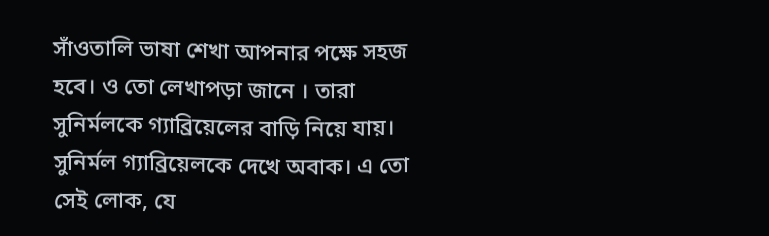সাঁওতালি ভাষা শেখা আপনার পক্ষে সহজ হবে। ও তো লেখাপড়া জানে । তারা সুনির্মলকে গ্যাব্রিয়েলের বাড়ি নিয়ে যায়। সুনির্মল গ্যাব্রিয়েলকে দেখে অবাক। এ তো সেই লোক, যে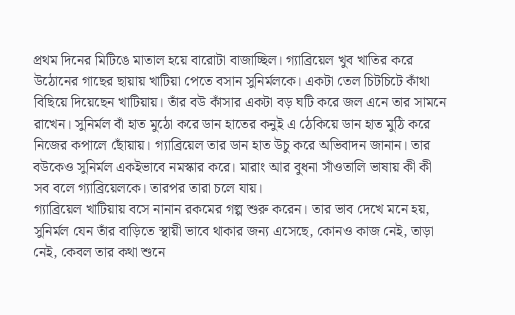প্রথম দিনের মিটিঙে মাতাল হয়ে বারোটা বাজাচ্ছিল। গ্যাব্রিয়েল খুব খাতির করে উঠোনের গাছের ছায়ায় খাটিয়া পেতে বসান সুনির্মলকে। একটা তেল চিটচিটে কাঁথা বিছিয়ে দিয়েছেন খাটিয়ায়। তাঁর বউ কাঁসার একটা বড় ঘটি করে জল এনে তার সামনে রাখেন। সুনির্মল বাঁ হাত মুঠো করে ডান হাতের কনুই এ ঠেকিয়ে ডান হাত মুঠি করে নিজের কপালে ছোঁয়ায়। গ্যাব্রিয়েল তার ডান হাত উচু করে অভিবাদন জানান। তার বউকেও সুনির্মল একইভাবে নমস্কার করে। মারাং আর বুধনা সাঁওতালি ভাষায় কী কী সব বলে গ্যাব্রিয়েলকে। তারপর তারা চলে যায়।
গ্যাব্রিয়েল খাটিয়ায় বসে নানান রকমের গল্প শুরু করেন। তার ভাব দেখে মনে হয়, সুনির্মল যেন তাঁর বাড়িতে স্থায়ী ভাবে থাকার জন্য এসেছে, কোনও কাজ নেই, তাড়া নেই, কেবল তার কথা শুনে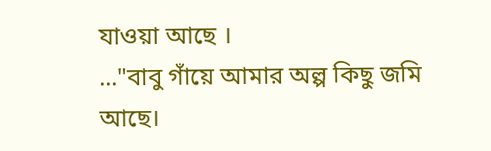যাওয়া আছে ।
..."বাবু গাঁয়ে আমার অল্প কিছু জমি আছে।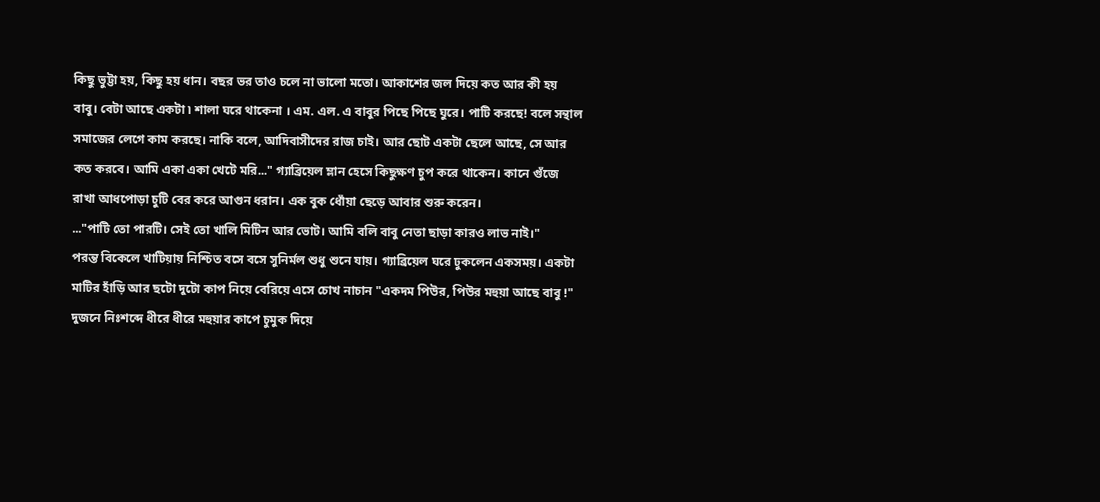কিছু ভুট্টা হয়, কিছু হয় ধান। বছর ভর তাও চলে না ভালো মতো। আকাশের জল দিয়ে কত আর কী হয় বাবু। বেটা আছে একটা ৷ শালা ঘরে থাকেনা । এম. এল. এ বাবুর পিছে পিছে ঘুরে। পাটি করছে! বলে সন্থাল সমাজের লেগে কাম করছে। নাকি বলে, আদিবাসীদের রাজ চাই। আর ছোট একটা ছেলে আছে, সে আর কত করবে। আমি একা একা খেটে মরি..." গ্যাব্রিয়েল ম্লান হেসে কিছুক্ষণ চুপ করে থাকেন। কানে গুঁজে রাখা আধপোড়া চুটি বের করে আগুন ধরান। এক বুক ধোঁয়া ছেড়ে আবার শুরু করেন।
..."পাটি তো পারটি। সেই তো খালি মিটিন আর ভোট। আমি বলি বাবু নেতা ছাড়া কারও লাভ নাই।"
পরন্ত বিকেলে খাটিয়ায় নিশ্চিত বসে বসে সুনির্মল শুধু শুনে যায়। গ্যাব্রিয়েল ঘরে ঢুকলেন একসময়। একটা মাটির হাঁড়ি আর ছটো দুটো কাপ নিয়ে বেরিয়ে এসে চোখ নাচান "একদম পিউর, পিউর মহুয়া আছে বাবু !"
দুজনে নিঃশব্দে ধীরে ধীরে মহুয়ার কাপে চুমুক দিয়ে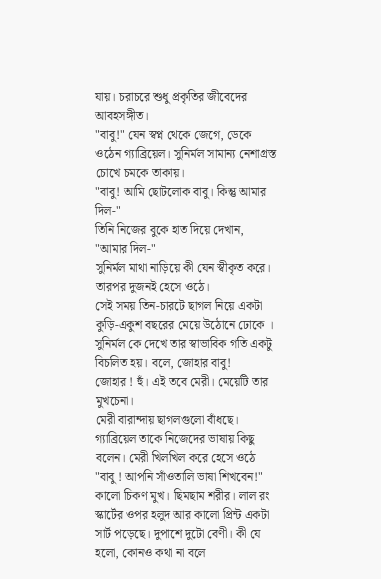যায়। চরাচরে শুধু প্রকৃতির জীবেদের আবহসঙ্গীত।
"বাবু!" যেন স্বপ্ন থেকে জেগে, ডেকে ওঠেন গ্যাব্রিয়েল। সুনির্মল সামান্য নেশাগ্রস্ত চোখে চমকে তাকায়।
"বাবু! আমি ছোটলোক বাবু। কিন্তু আমার দিল-"
তিনি নিজের বুকে হাত দিয়ে দেখান, "আমার দিল-"
সুনির্মল মাথা নাড়িয়ে কী যেন স্বীকৃত করে। তারপর দুজনই হেসে ওঠে।
সেই সময় তিন-চারটে ছাগল নিয়ে একটা কুড়ি-একুশ বছরের মেয়ে উঠোনে ঢোকে । সুনির্মল কে দেখে তার স্বাভাবিক গতি একটু বিচলিত হয়। বলে, জোহার বাবু!
জোহার ! হুঁ। এই তবে মেরী। মেয়েটি তার মুখচেনা।
মেরী বারান্দায় ছাগলগুলো বাঁধছে। গ্যাব্রিয়েল তাকে নিজেদের ভাষায় কিছু বলেন। মেরী খিলখিল করে হেসে ওঠে "বাবু ! আপনি সাঁওতালি ভাষা শিখবেন!" কালো চিকণ মুখ। ছিমছাম শরীর। লাল রং স্কার্টের ওপর হলুদ আর কালো প্রিন্ট একটা সার্ট পড়েছে। দুপাশে দুটো বেণী। কী যে হলো, কোনও কথা না বলে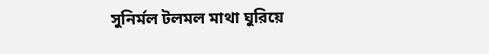সুনির্মল টলমল মাথা ঘুরিয়ে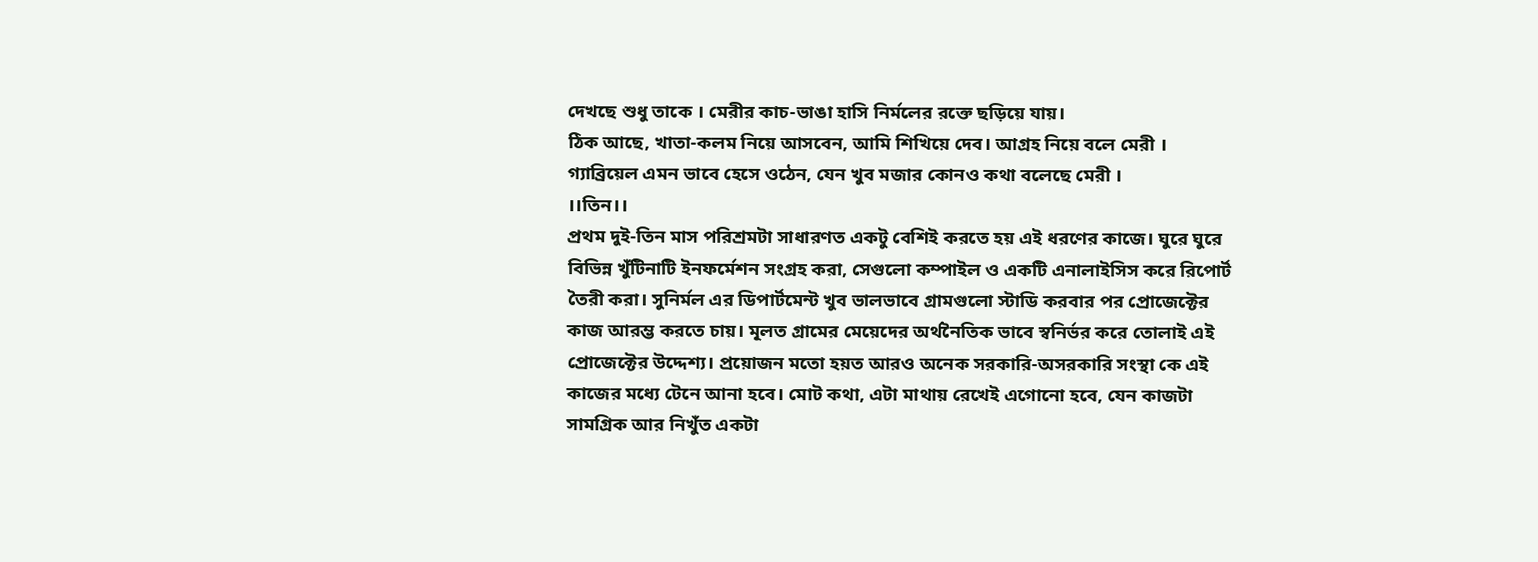দেখছে শুধু তাকে । মেরীর কাচ-ভাঙা হাসি নির্মলের রক্তে ছড়িয়ে যায়।
ঠিক আছে, খাতা-কলম নিয়ে আসবেন, আমি শিখিয়ে দেব। আগ্রহ নিয়ে বলে মেরী । গ্যাব্রিয়েল এমন ভাবে হেসে ওঠেন, যেন খুব মজার কোনও কথা বলেছে মেরী ।
।।তিন।।
প্রথম দুই-তিন মাস পরিশ্রমটা সাধারণত একটু বেশিই করতে হয় এই ধরণের কাজে। ঘুরে ঘুরে বিভিন্ন খুঁটিনাটি ইনফর্মেশন সংগ্রহ করা, সেগুলো কম্পাইল ও একটি এনালাইসিস করে রিপোর্ট তৈরী করা। সুনির্মল এর ডিপার্টমেন্ট খুব ভালভাবে গ্রামগুলো স্টাডি করবার পর প্রোজেক্টের কাজ আরম্ভ করতে চায়। মূলত গ্রামের মেয়েদের অর্থনৈতিক ভাবে স্বনির্ভর করে তোলাই এই প্রোজেক্টের উদ্দেশ্য। প্রয়োজন মতো হয়ত আরও অনেক সরকারি-অসরকারি সংস্থা কে এই কাজের মধ্যে টেনে আনা হবে। মোট কথা, এটা মাথায় রেখেই এগোনো হবে, যেন কাজটা সামগ্রিক আর নিখুঁত একটা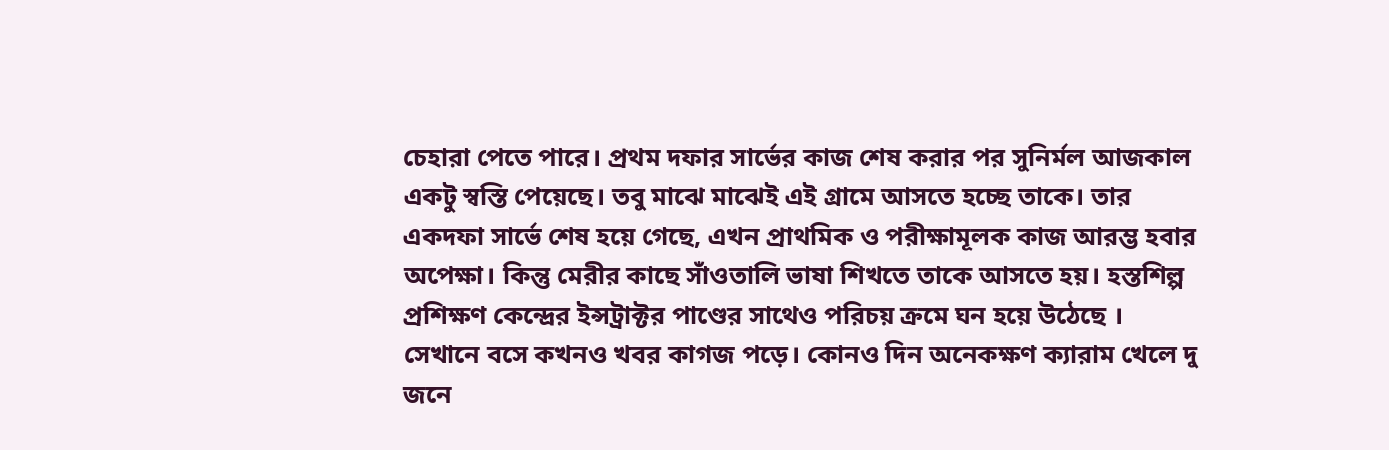চেহারা পেতে পারে। প্রথম দফার সার্ভের কাজ শেষ করার পর সুনির্মল আজকাল একটু স্বস্তি পেয়েছে। তবু মাঝে মাঝেই এই গ্রামে আসতে হচ্ছে তাকে। তার একদফা সার্ভে শেষ হয়ে গেছে, এখন প্রাথমিক ও পরীক্ষামূলক কাজ আরম্ভ হবার অপেক্ষা। কিন্তু মেরীর কাছে সাঁওতালি ভাষা শিখতে তাকে আসতে হয়। হস্তশিল্প প্রশিক্ষণ কেন্দ্রের ইন্সট্রাক্টর পাণ্ডের সাথেও পরিচয় ক্রমে ঘন হয়ে উঠেছে । সেখানে বসে কখনও খবর কাগজ পড়ে। কোনও দিন অনেকক্ষণ ক্যারাম খেলে দু জনে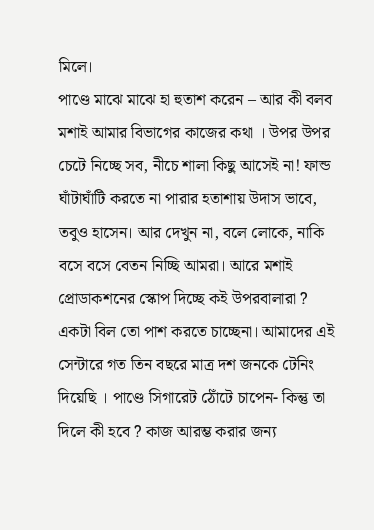মিলে।
পাণ্ডে মাঝে মাঝে হা হুতাশ করেন – আর কী বলব মশাই আমার বিভাগের কাজের কথা । উপর উপর চেটে নিচ্ছে সব, নীচে শালা কিছু আসেই না! ফান্ড ঘাঁটাঘাঁটি করতে না পারার হতাশায় উদাস ভাবে, তবুও হাসেন। আর দেখুন না, বলে লোকে, নাকি বসে বসে বেতন নিচ্ছি আমরা। আরে মশাই প্রোডাকশনের স্কোপ দিচ্ছে কই উপরবালারা ? একটা বিল তো পাশ করতে চাচ্ছেনা। আমাদের এই সেন্টারে গত তিন বছরে মাত্র দশ জনকে টেনিং দিয়েছি । পাণ্ডে সিগারেট ঠোঁটে চাপেন- কিন্তু তা দিলে কী হবে ? কাজ আরম্ভ করার জন্য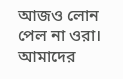আজও লোন পেল না ওরা। আমাদের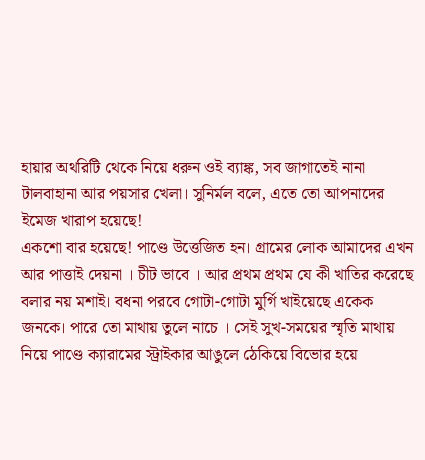হায়ার অথরিটি থেকে নিয়ে ধরুন ওই ব্যাঙ্ক, সব জাগাতেই নানা টালবাহানা আর পয়সার খেলা। সুনির্মল বলে, এতে তো আপনাদের ইমেজ খারাপ হয়েছে!
একশো বার হয়েছে! পাণ্ডে উত্তেজিত হন। গ্রামের লোক আমাদের এখন আর পাত্তাই দেয়না । চীট ভাবে । আর প্রথম প্রথম যে কী খাতির করেছে বলার নয় মশাই। বধনা পরবে গোটা-গোটা মুর্গি খাইয়েছে একেক জনকে। পারে তো মাথায় তুলে নাচে । সেই সুখ-সময়ের স্মৃতি মাথায় নিয়ে পাণ্ডে ক্যারামের স্ট্রাইকার আঙুলে ঠেকিয়ে বিভোর হয়ে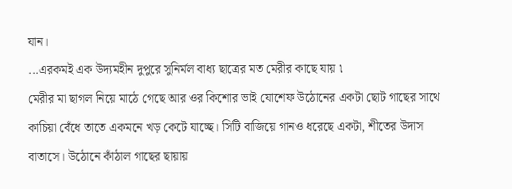যান।
...এরকমই এক উদ্যমহীন দুপুরে সুনির্মল বাধ্য ছাত্রের মত মেরীর কাছে যায় ৷
মেরীর মা ছাগল নিয়ে মাঠে গেছে আর ওর কিশোর ভাই যোশেফ উঠোনের একটা ছোট গাছের সাথে কাচিয়া বেঁধে তাতে একমনে খড় কেটে যাচ্ছে। সিটি বাজিয়ে গানও ধরেছে একটা, শীতের উদাস বাতাসে। উঠোনে কাঁঠাল গাছের ছায়ায়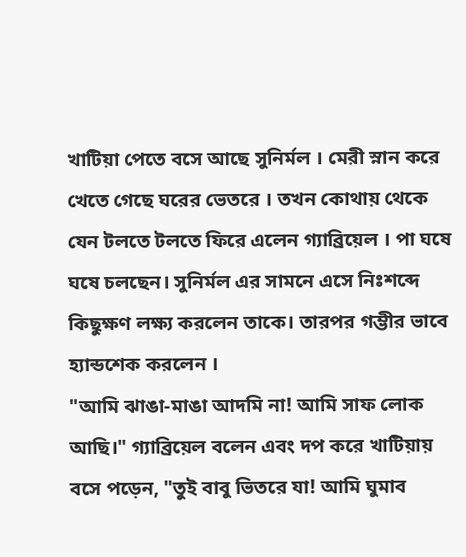খাটিয়া পেতে বসে আছে সুনির্মল । মেরী স্নান করে খেতে গেছে ঘরের ভেতরে । তখন কোথায় থেকে যেন টলতে টলতে ফিরে এলেন গ্যাব্রিয়েল । পা ঘষে ঘষে চলছেন। সুনির্মল এর সামনে এসে নিঃশব্দে কিছুক্ষণ লক্ষ্য করলেন তাকে। তারপর গম্ভীর ভাবে হ্যান্ডশেক করলেন ।
"আমি ঝাঙা-মাঙা আদমি না! আমি সাফ লোক আছি।" গ্যাব্রিয়েল বলেন এবং দপ করে খাটিয়ায় বসে পড়েন, "তুই বাবু ভিতরে যা! আমি ঘুমাব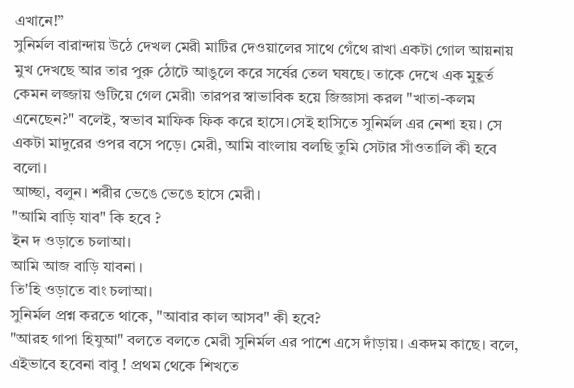এখানে!”
সুনির্মল বারান্দায় উঠে দেখল মেরী মাটির দেওয়ালের সাথে গেঁথে রাখা একটা গোল আয়নায় মুখ দেখছে আর তার পুরু ঠোটে আঙুলে করে সর্ষের তেল ঘষছে। তাকে দেখে এক মুহূর্ত কেমন লজ্জায় গুটিয়ে গেল মেরী৷ তারপর স্বাভাবিক হয়ে জিজ্ঞাসা করল "খাতা-কলম এনেছেন?" বলেই, স্বভাব মাফিক ফিক করে হাসে।সেই হাসিতে সুনির্মল এর নেশা হয়। সে একটা মাদুরের ওপর বসে পড়ে। মেরী, আমি বাংলায় বলছি তুমি সেটার সাঁওতালি কী হবে বলো।
আচ্ছা, বলুন। শরীর ভেঙে ভেঙে হাসে মেরী।
"আমি বাড়ি যাব" কি হবে ?
ইন দ ওড়াতে চলাআ।
আমি আজ বাড়ি যাবনা ।
তি'হি ওড়াতে বাং চলাআ।
সুনির্মল প্রশ্ন করতে থাকে, "আবার কাল আসব" কী হবে?
"আরহ গাপা হিযুআ" বলতে বলতে মেরী সুনির্মল এর পাশে এসে দাঁড়ায়। একদম কাছে। বলে, এইভাবে হবেনা বাবু ! প্রথম থেকে শিখতে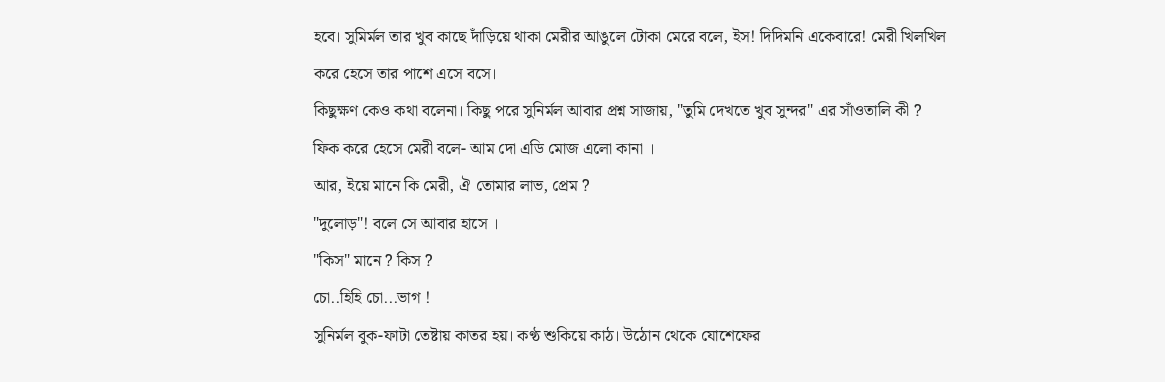হবে। সুমির্মল তার খুব কাছে দাঁড়িয়ে থাকা মেরীর আঙুলে টোকা মেরে বলে, ইস! দিদিমনি একেবারে! মেরী খিলখিল করে হেসে তার পাশে এসে বসে।
কিছুক্ষণ কেও কথা বলেনা। কিছু পরে সুনির্মল আবার প্রশ্ন সাজায়, "তুমি দেখতে খুব সুন্দর" এর সাঁওতালি কী ?
ফিক করে হেসে মেরী বলে- আম দো এডি মোজ এলো কানা ।
আর, ইয়ে মানে কি মেরী, ঐ তোমার লাভ, প্রেম ?
"দুলোড়"! বলে সে আবার হাসে ।
"কিস" মানে ? কিস ?
চো..হিহি চো...ভাগ !
সুনির্মল বুক-ফাটা তেষ্টায় কাতর হয়। কণ্ঠ শুকিয়ে কাঠ। উঠোন থেকে যোশেফের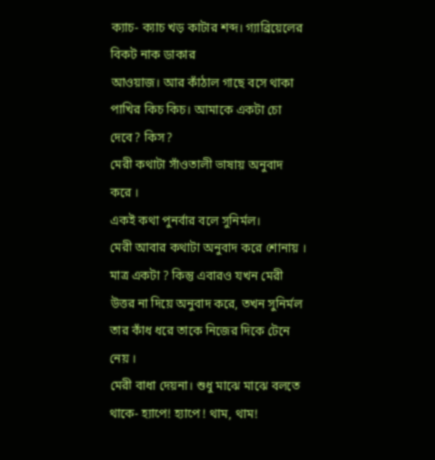ক্যাচ- ক্যাচ খড় কাটার শব্দ। গ্যাব্রিয়েলের বিকট নাক ডাকার
আওয়াজ। আর কাঁঠাল গাছে বসে থাকা পাখির কিচ কিচ। আমাকে একটা চো দেবে? কিস?
মেরী কথাটা সাঁওতালী ভাষায় অনুবাদ করে ।
একই কথা পুনর্বার বলে সুনির্মল।
মেরী আবার কথাটা অনুবাদ করে শোনায় ।
মাত্র একটা ? কিন্তু এবারও যখন মেরী উত্তর না দিয়ে অনুবাদ করে, তখন সুনির্মল তার কাঁধ ধরে তাকে নিজের দিকে টেনে নেয় ।
মেরী বাধা দেয়না। শুধু মাঝে মাঝে বলতে থাকে- হ্যাপে! হ্যাপে ! থাম, থাম!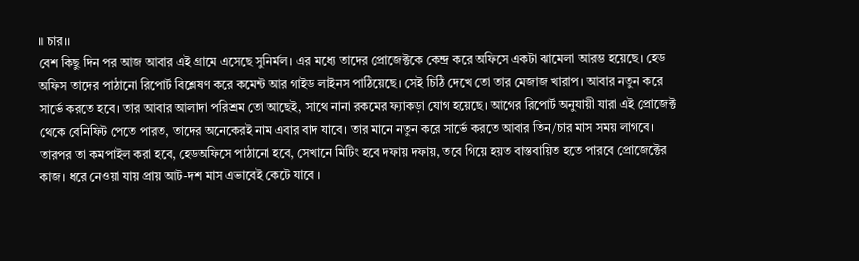॥ চার।।
বেশ কিছু দিন পর আজ আবার এই গ্রামে এসেছে সুনির্মল। এর মধ্যে তাদের প্রোজেক্টকে কেন্দ্র করে অফিসে একটা ঝামেলা আরম্ভ হয়েছে। হেড অফিস তাদের পাঠানো রিপোর্ট বিশ্লেষণ করে কমেন্ট আর গাইড লাইনস পাঠিয়েছে। সেই চিঠি দেখে তো তার মেজাজ খারাপ। আবার নতুন করে সার্ভে করতে হবে। তার আবার আলাদা পরিশ্রম তো আছেই, সাথে নানা রকমের ফ্যাকড়া যোগ হয়েছে। আগের রিপোর্ট অনুযায়ী যারা এই প্রোজেক্ট থেকে বেনিফিট পেতে পারত, তাদের অনেকেরই নাম এবার বাদ যাবে। তার মানে নতুন করে সার্ভে করতে আবার তিন/চার মাস সময় লাগবে। তারপর তা কমপাইল করা হবে, হেডঅফিসে পাঠানো হবে, সেখানে মিটিং হবে দফায় দফায়, তবে গিয়ে হয়ত বাস্তবায়িত হতে পারবে প্রোজেক্টের কাজ। ধরে নেওয়া যায় প্রায় আট-দশ মাস এভাবেই কেটে যাবে ।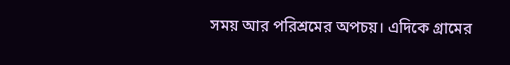সময় আর পরিশ্রমের অপচয়। এদিকে গ্রামের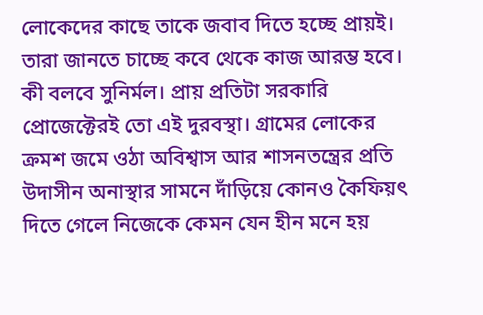লোকেদের কাছে তাকে জবাব দিতে হচ্ছে প্রায়ই। তারা জানতে চাচ্ছে কবে থেকে কাজ আরম্ভ হবে।
কী বলবে সুনির্মল। প্রায় প্রতিটা সরকারি প্রোজেক্টেরই তো এই দুরবস্থা। গ্রামের লোকের ক্রমশ জমে ওঠা অবিশ্বাস আর শাসনতন্ত্রের প্রতি উদাসীন অনাস্থার সামনে দাঁড়িয়ে কোনও কৈফিয়ৎ দিতে গেলে নিজেকে কেমন যেন হীন মনে হয়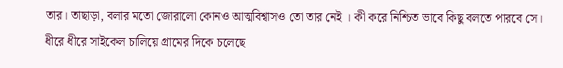তার। তাছাড়া, বলার মতো জোরালো কোনও আত্মবিশ্বাসও তো তার নেই । কী করে নিশ্চিত ভাবে কিছু বলতে পারবে সে।
ধীরে ধীরে সাইকেল চালিয়ে গ্রামের দিকে চলেছে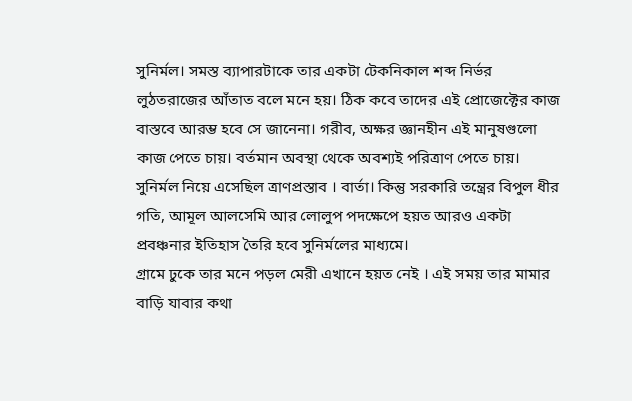সুনির্মল। সমস্ত ব্যাপারটাকে তার একটা টেকনিকাল শব্দ নির্ভর লুঠতরাজের আঁতাত বলে মনে হয়। ঠিক কবে তাদের এই প্রোজেক্টের কাজ বাস্তবে আরম্ভ হবে সে জানেনা। গরীব, অক্ষর জ্ঞানহীন এই মানুষগুলো কাজ পেতে চায়। বর্তমান অবস্থা থেকে অবশ্যই পরিত্রাণ পেতে চায়। সুনির্মল নিয়ে এসেছিল ত্রাণপ্রস্তাব । বার্তা। কিন্তু সরকারি তন্ত্রের বিপুল ধীর গতি, আমূল আলসেমি আর লোলুপ পদক্ষেপে হয়ত আরও একটা প্রবঞ্চনার ইতিহাস তৈরি হবে সুনির্মলের মাধ্যমে।
গ্রামে ঢুকে তার মনে পড়ল মেরী এখানে হয়ত নেই । এই সময় তার মামার বাড়ি যাবার কথা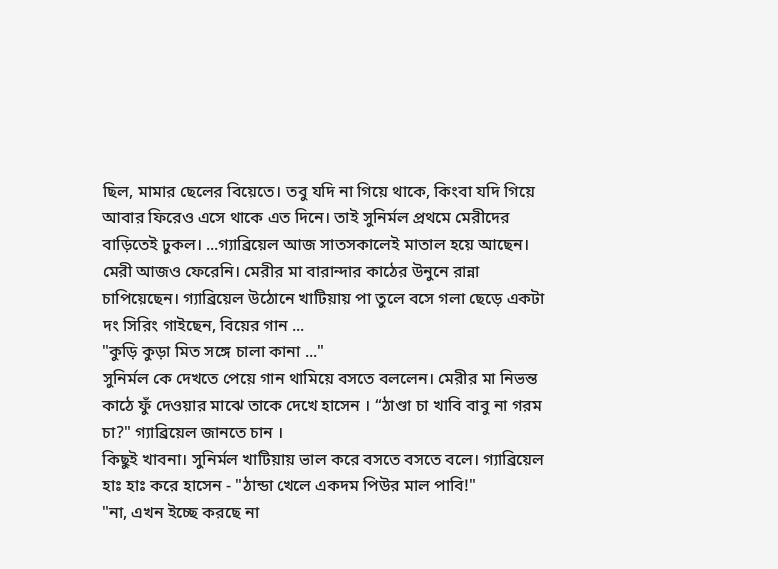ছিল, মামার ছেলের বিয়েতে। তবু যদি না গিয়ে থাকে, কিংবা যদি গিয়ে আবার ফিরেও এসে থাকে এত দিনে। তাই সুনির্মল প্রথমে মেরীদের বাড়িতেই ঢুকল। ...গ্যাব্রিয়েল আজ সাতসকালেই মাতাল হয়ে আছেন। মেরী আজও ফেরেনি। মেরীর মা বারান্দার কাঠের উনুনে রান্না চাপিয়েছেন। গ্যাব্রিয়েল উঠোনে খাটিয়ায় পা তুলে বসে গলা ছেড়ে একটা দং সিরিং গাইছেন, বিয়ের গান ...
"কুড়ি কুড়া মিত সঙ্গে চালা কানা ..."
সুনির্মল কে দেখতে পেয়ে গান থামিয়ে বসতে বললেন। মেরীর মা নিভন্ত কাঠে ফুঁ দেওয়ার মাঝে তাকে দেখে হাসেন । “ঠাণ্ডা চা খাবি বাবু না গরম চা?" গ্যাব্রিয়েল জানতে চান ।
কিছুই খাবনা। সুনির্মল খাটিয়ায় ভাল করে বসতে বসতে বলে। গ্যাব্রিয়েল হাঃ হাঃ করে হাসেন - "ঠান্ডা খেলে একদম পিউর মাল পাবি!"
"না, এখন ইচ্ছে করছে না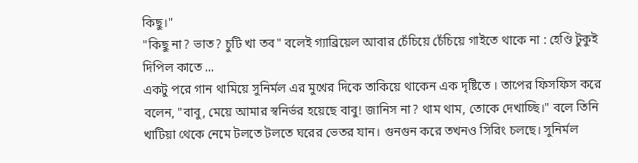কিছু।"
"কিছু না? ভাত? চুটি খা তব" বলেই গ্যাব্রিয়েল আবার চেঁচিয়ে চেঁচিয়ে গাইতে থাকে না : হেণ্ডি টুকুই দিপিল কাতে ...
একটু পরে গান থামিয়ে সুনির্মল এর মুখের দিকে তাকিয়ে থাকেন এক দৃষ্টিতে । তাপের ফিসফিস করে বলেন, "বাবু, মেয়ে আমার স্বনির্ভর হয়েছে বাবু! জানিস না? থাম থাম, তোকে দেখাচ্ছি।" বলে তিনি খাটিয়া থেকে নেমে টলতে টলতে ঘরের ভেতর যান। গুনগুন করে তখনও সিরিং চলছে। সুনির্মল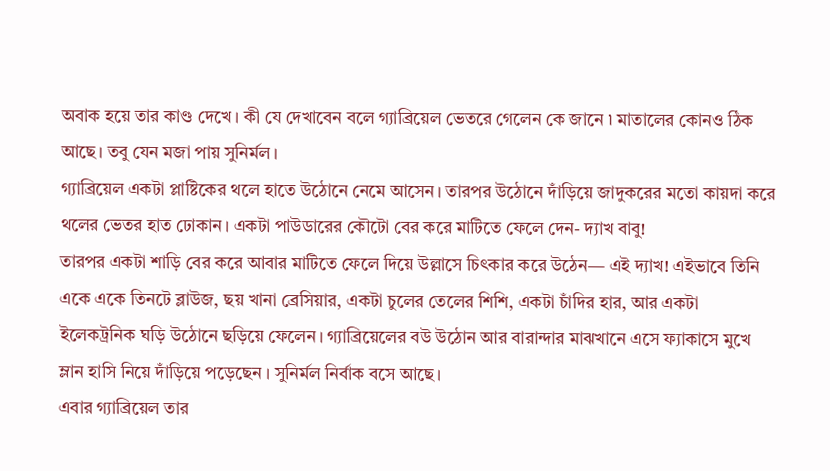অবাক হয়ে তার কাণ্ড দেখে। কী যে দেখাবেন বলে গ্যাব্রিয়েল ভেতরে গেলেন কে জানে ৷ মাতালের কোনও ঠিক আছে। তবু যেন মজা পায় সুনির্মল।
গ্যাব্রিয়েল একটা প্লাষ্টিকের থলে হাতে উঠোনে নেমে আসেন। তারপর উঠোনে দাঁড়িয়ে জাদুকরের মতো কায়দা করে থলের ভেতর হাত ঢোকান। একটা পাউডারের কৌটো বের করে মাটিতে ফেলে দেন- দ্যাখ বাবু!
তারপর একটা শাড়ি বের করে আবার মাটিতে ফেলে দিয়ে উল্লাসে চিৎকার করে উঠেন— এই দ্যাখ! এইভাবে তিনি একে একে তিনটে ব্লাউজ, ছয় খানা ব্রেসিয়ার, একটা চুলের তেলের শিশি, একটা চাঁদির হার, আর একটা ইলেকট্রনিক ঘড়ি উঠোনে ছড়িয়ে ফেলেন। গ্যাব্রিয়েলের বউ উঠোন আর বারান্দার মাঝখানে এসে ফ্যাকাসে মুখে ম্লান হাসি নিয়ে দাঁড়িয়ে পড়েছেন । সুনির্মল নির্বাক বসে আছে।
এবার গ্যাব্রিয়েল তার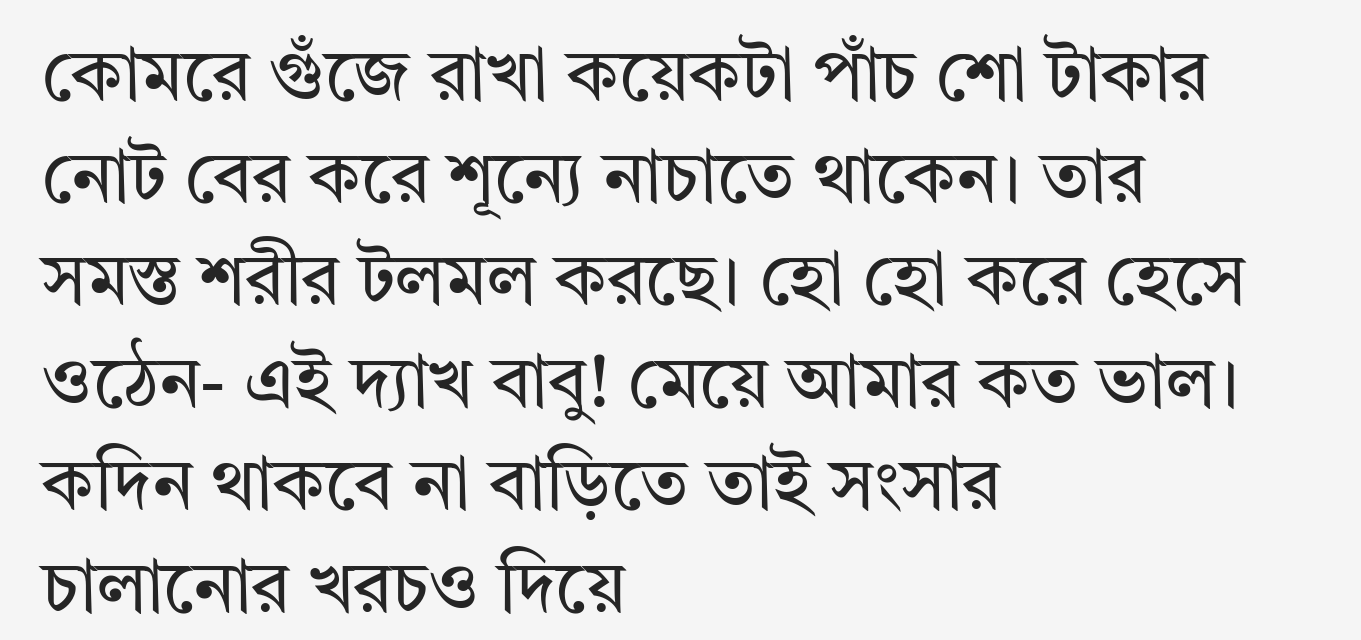কোমরে গুঁজে রাখা কয়েকটা পাঁচ শো টাকার নোট বের করে শূন্যে নাচাতে থাকেন। তার সমস্ত শরীর টলমল করছে। হো হো করে হেসে ওঠেন- এই দ্যাখ বাবু! মেয়ে আমার কত ভাল। কদিন থাকবে না বাড়িতে তাই সংসার চালানোর খরচও দিয়ে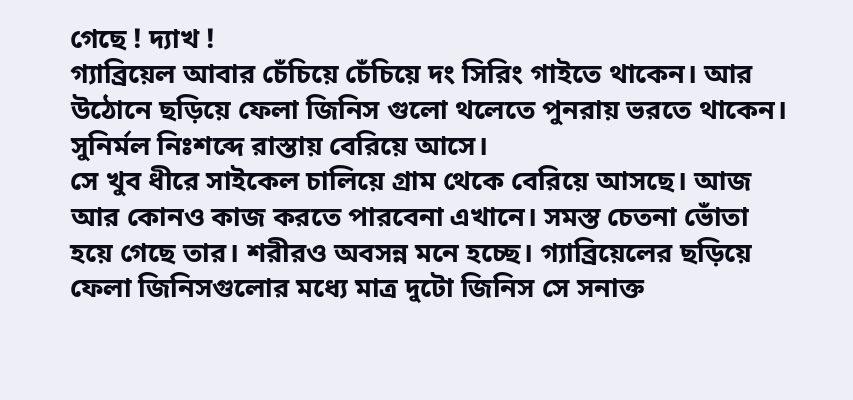গেছে ! দ্যাখ !
গ্যাব্রিয়েল আবার চেঁচিয়ে চেঁচিয়ে দং সিরিং গাইতে থাকেন। আর উঠোনে ছড়িয়ে ফেলা জিনিস গুলো থলেতে পুনরায় ভরতে থাকেন।
সুনির্মল নিঃশব্দে রাস্তায় বেরিয়ে আসে।
সে খুব ধীরে সাইকেল চালিয়ে গ্রাম থেকে বেরিয়ে আসছে। আজ আর কোনও কাজ করতে পারবেনা এখানে। সমস্ত চেতনা ভোঁতা হয়ে গেছে তার। শরীরও অবসন্ন মনে হচ্ছে। গ্যাব্রিয়েলের ছড়িয়ে ফেলা জিনিসগুলোর মধ্যে মাত্র দুটো জিনিস সে সনাক্ত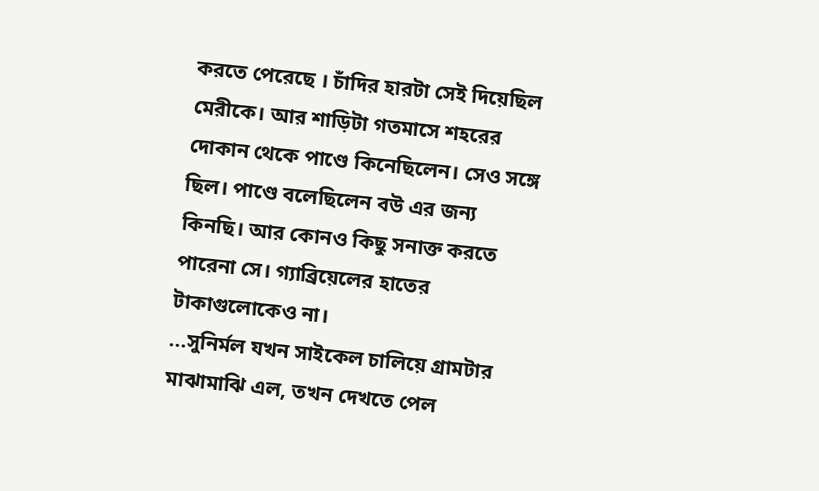করতে পেরেছে । চাঁদির হারটা সেই দিয়েছিল মেরীকে। আর শাড়িটা গতমাসে শহরের দোকান থেকে পাণ্ডে কিনেছিলেন। সেও সঙ্গে ছিল। পাণ্ডে বলেছিলেন বউ এর জন্য কিনছি। আর কোনও কিছু সনাক্ত করতে পারেনা সে। গ্যাব্রিয়েলের হাতের টাকাগুলোকেও না।
...সুনির্মল যখন সাইকেল চালিয়ে গ্রামটার মাঝামাঝি এল, তখন দেখতে পেল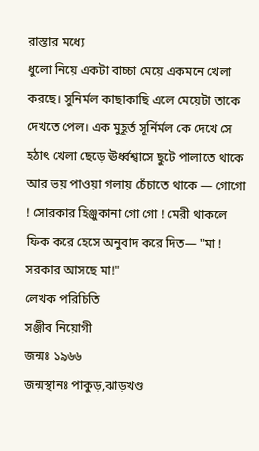রাস্তার মধ্যে
ধুলো নিয়ে একটা বাচ্চা মেয়ে একমনে খেলা করছে। সুনির্মল কাছাকাছি এলে মেয়েটা তাকে দেখতে পেল। এক মুহূর্ত সূর্নির্মল কে দেখে সে হঠাৎ খেলা ছেড়ে ঊর্ধ্বশ্বাসে ছুটে পালাতে থাকে আর ভয় পাওয়া গলায় চেঁচাতে থাকে — গোগো ! সোরকার হিঞ্জুকানা গো গো ! মেরী থাকলে ফিক করে হেসে অনুবাদ করে দিত— "মা ! সরকার আসছে মা!"
লেখক পরিচিতি
সঞ্জীব নিয়োগী
জন্মঃ ১৯৬৬
জন্মস্থানঃ পাকুড়,ঝাড়খণ্ড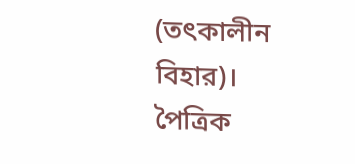(তৎকালীন বিহার)। পৈত্রিক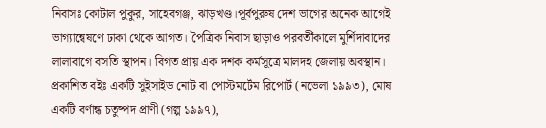নিবাসঃ কোটাল পুকুর, সাহেবগঞ্জ, ঝাড়খণ্ড।পূর্বপুরুষ দেশ ভাগের অনেক আগেই ভাগ্যান্বেষণে ঢাকা থেকে আগত। পৈত্রিক নিবাস ছাড়াও পরবর্তীকালে মুর্শিদাবাদের লালাবাগে বসতি স্থাপন। বিগত প্রায় এক দশক কর্মসূত্রে মালদহ জেলায় অবস্থান।
প্রকাশিত বইঃ একটি সুইসাইড নোট বা পোস্টমর্টেম রিপোর্ট (নভেলা ১৯৯৩), মোষ একটি বর্ণান্ধ চতুষ্পদ প্রাণী (গল্প ১৯৯৭),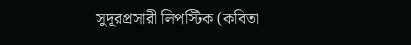সুদূরপ্রসারী লিপস্টিক (কবিতা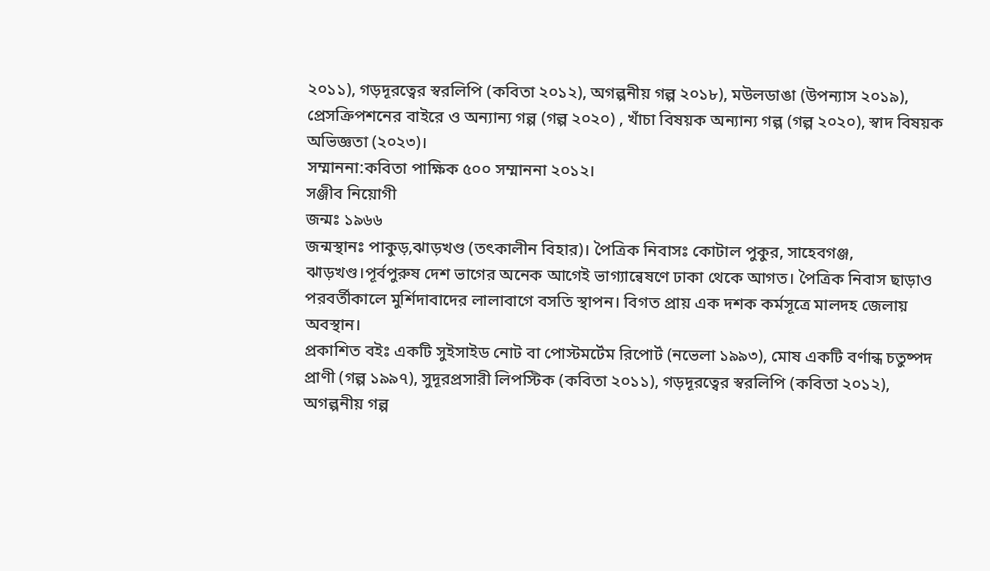২০১১), গড়দূরত্বের স্বরলিপি (কবিতা ২০১২), অগল্পনীয় গল্প ২০১৮), মউলডাঙা (উপন্যাস ২০১৯), প্রেসক্রিপশনের বাইরে ও অন্যান্য গল্প (গল্প ২০২০) , খাঁচা বিষয়ক অন্যান্য গল্প (গল্প ২০২০), স্বাদ বিষয়ক অভিজ্ঞতা (২০২৩)।
সম্মাননা:কবিতা পাক্ষিক ৫০০ সম্মাননা ২০১২।
সঞ্জীব নিয়োগী
জন্মঃ ১৯৬৬
জন্মস্থানঃ পাকুড়,ঝাড়খণ্ড (তৎকালীন বিহার)। পৈত্রিক নিবাসঃ কোটাল পুকুর, সাহেবগঞ্জ, ঝাড়খণ্ড।পূর্বপুরুষ দেশ ভাগের অনেক আগেই ভাগ্যান্বেষণে ঢাকা থেকে আগত। পৈত্রিক নিবাস ছাড়াও পরবর্তীকালে মুর্শিদাবাদের লালাবাগে বসতি স্থাপন। বিগত প্রায় এক দশক কর্মসূত্রে মালদহ জেলায় অবস্থান।
প্রকাশিত বইঃ একটি সুইসাইড নোট বা পোস্টমর্টেম রিপোর্ট (নভেলা ১৯৯৩), মোষ একটি বর্ণান্ধ চতুষ্পদ প্রাণী (গল্প ১৯৯৭), সুদূরপ্রসারী লিপস্টিক (কবিতা ২০১১), গড়দূরত্বের স্বরলিপি (কবিতা ২০১২), অগল্পনীয় গল্প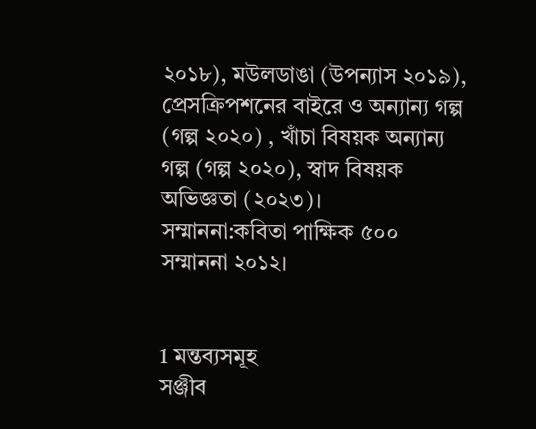২০১৮), মউলডাঙা (উপন্যাস ২০১৯), প্রেসক্রিপশনের বাইরে ও অন্যান্য গল্প (গল্প ২০২০) , খাঁচা বিষয়ক অন্যান্য গল্প (গল্প ২০২০), স্বাদ বিষয়ক অভিজ্ঞতা (২০২৩)।
সম্মাননা:কবিতা পাক্ষিক ৫০০ সম্মাননা ২০১২।


1 মন্তব্যসমূহ
সঞ্জীব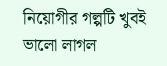নিয়োগীর গল্পটি খুবই ভালো লাগল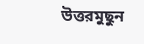উত্তরমুছুন